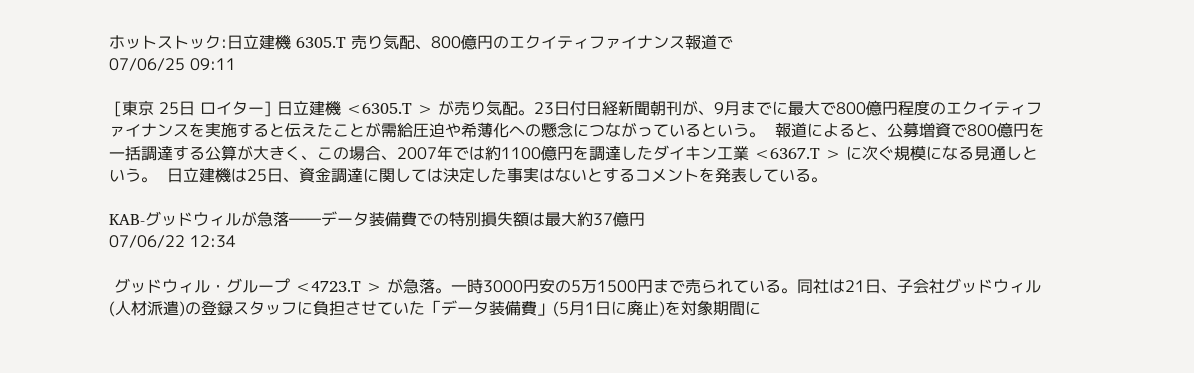ホットストック:日立建機 6305.T 売り気配、800億円のエクイティファイナンス報道で
07/06/25 09:11

 [東京 25日 ロイター] 日立建機 <6305.T > が売り気配。23日付日経新聞朝刊が、9月までに最大で800億円程度のエクイティファイナンスを実施すると伝えたことが需給圧迫や希薄化への懸念につながっているという。  報道によると、公募増資で800億円を一括調達する公算が大きく、この場合、2007年では約1100億円を調達したダイキン工業 <6367.T > に次ぐ規模になる見通しという。  日立建機は25日、資金調達に関しては決定した事実はないとするコメントを発表している。

KAB-グッドウィルが急落――データ装備費での特別損失額は最大約37億円
07/06/22 12:34

 グッドウィル・グループ <4723.T > が急落。一時3000円安の5万1500円まで売られている。同社は21日、子会社グッドウィル(人材派遣)の登録スタッフに負担させていた「データ装備費」(5月1日に廃止)を対象期間に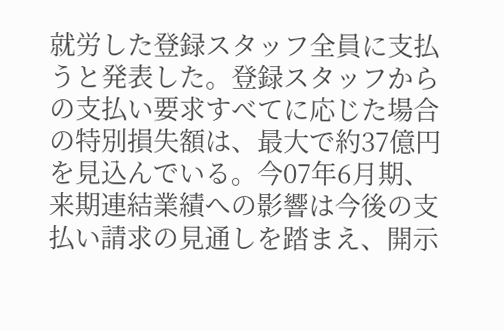就労した登録スタッフ全員に支払うと発表した。登録スタッフからの支払い要求すべてに応じた場合の特別損失額は、最大で約37億円を見込んでいる。今07年6月期、来期連結業績への影響は今後の支払い請求の見通しを踏まえ、開示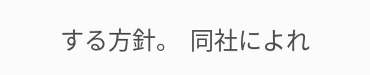する方針。  同社によれ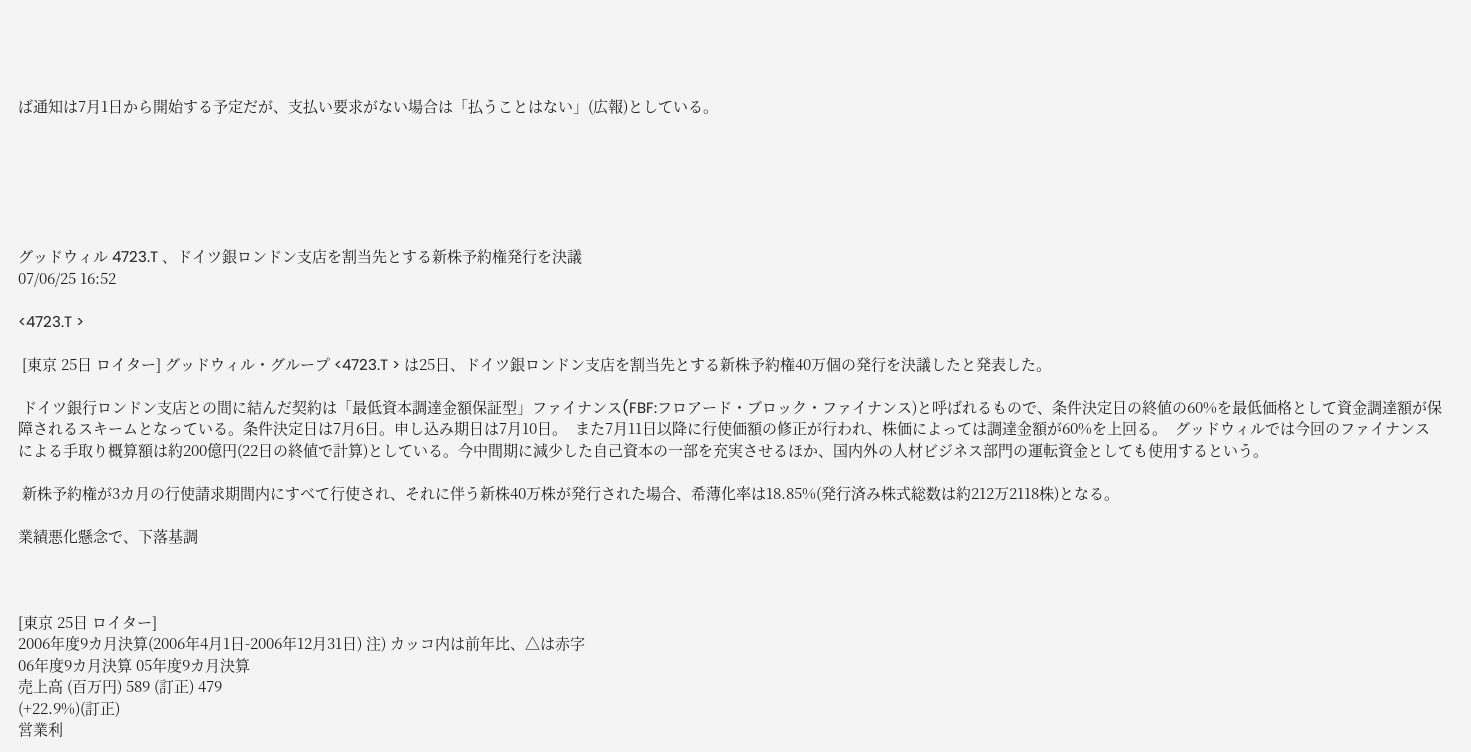ば通知は7月1日から開始する予定だが、支払い要求がない場合は「払うことはない」(広報)としている。






グッドウィル 4723.T 、ドイツ銀ロンドン支店を割当先とする新株予約権発行を決議
07/06/25 16:52

<4723.T >

 [東京 25日 ロイター] グッドウィル・グループ <4723.T > は25日、ドイツ銀ロンドン支店を割当先とする新株予約権40万個の発行を決議したと発表した。

 ドイツ銀行ロンドン支店との間に結んだ契約は「最低資本調達金額保証型」ファイナンス(FBF:フロアード・ブロック・ファイナンス)と呼ばれるもので、条件決定日の終値の60%を最低価格として資金調達額が保障されるスキームとなっている。条件決定日は7月6日。申し込み期日は7月10日。  また7月11日以降に行使価額の修正が行われ、株価によっては調達金額が60%を上回る。  グッドウィルでは今回のファイナンスによる手取り概算額は約200億円(22日の終値で計算)としている。今中間期に減少した自己資本の一部を充実させるほか、国内外の人材ビジネス部門の運転資金としても使用するという。

 新株予約権が3カ月の行使請求期間内にすべて行使され、それに伴う新株40万株が発行された場合、希薄化率は18.85%(発行済み株式総数は約212万2118株)となる。

業績悪化懸念で、下落基調



[東京 25日 ロイター]
2006年度9カ月決算(2006年4月1日-2006年12月31日) 注) カッコ内は前年比、△は赤字
06年度9カ月決算 05年度9カ月決算
売上高 (百万円) 589 (訂正) 479
(+22.9%)(訂正)
営業利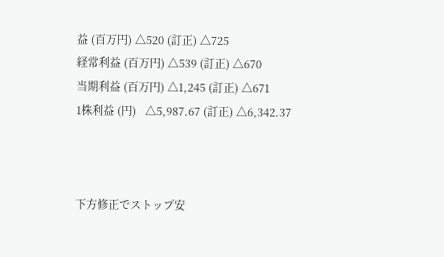益 (百万円) △520 (訂正) △725
経常利益 (百万円) △539 (訂正) △670
当期利益 (百万円) △1,245 (訂正) △671
1株利益 (円)   △5,987.67 (訂正) △6,342.37



下方修正でストップ安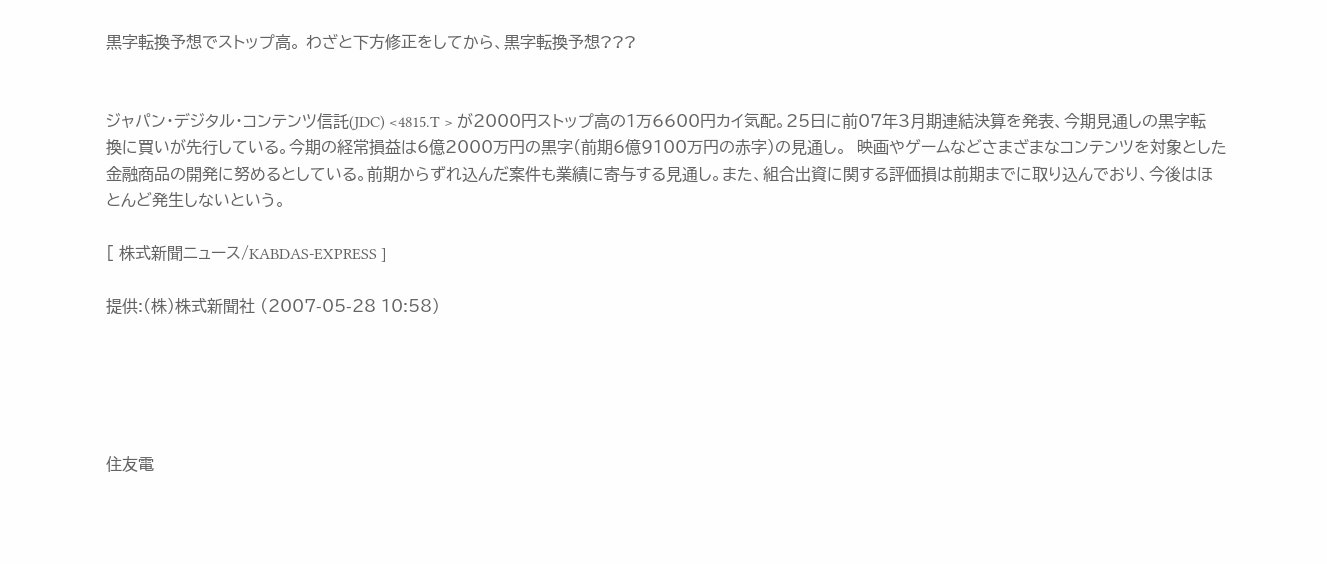黒字転換予想でストップ高。 わざと下方修正をしてから、黒字転換予想???


ジャパン・デジタル・コンテンツ信託(JDC) <4815.T > が2000円ストップ高の1万6600円カイ気配。25日に前07年3月期連結決算を発表、今期見通しの黒字転換に買いが先行している。今期の経常損益は6億2000万円の黒字(前期6億9100万円の赤字)の見通し。  映画やゲームなどさまざまなコンテンツを対象とした金融商品の開発に努めるとしている。前期からずれ込んだ案件も業績に寄与する見通し。また、組合出資に関する評価損は前期までに取り込んでおり、今後はほとんど発生しないという。

[ 株式新聞ニュース/KABDAS-EXPRESS ]

提供:(株)株式新聞社 (2007-05-28 10:58)





住友電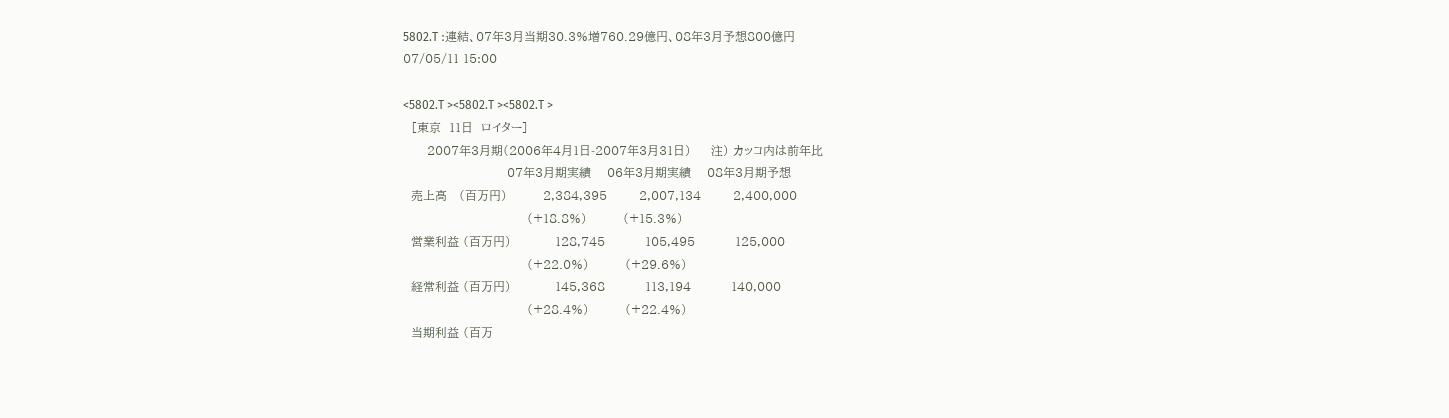5802.T :連結、07年3月当期30.3%増760.29億円、08年3月予想800億円
07/05/11 15:00

<5802.T ><5802.T ><5802.T >
  [東京  11日  ロイター]
      2007年3月期(2006年4月1日-2007年3月31日)     注) カッコ内は前年比
                          07年3月期実績    06年3月期実績    08年3月期予想
  売上高   (百万円)         2,384,395        2,007,134        2,400,000
                               (+18.8%)         (+15.3%)
  営業利益 (百万円)           128,745          105,495          125,000
                               (+22.0%)         (+29.6%)
  経常利益 (百万円)           145,368          113,194          140,000
                               (+28.4%)         (+22.4%)
  当期利益 (百万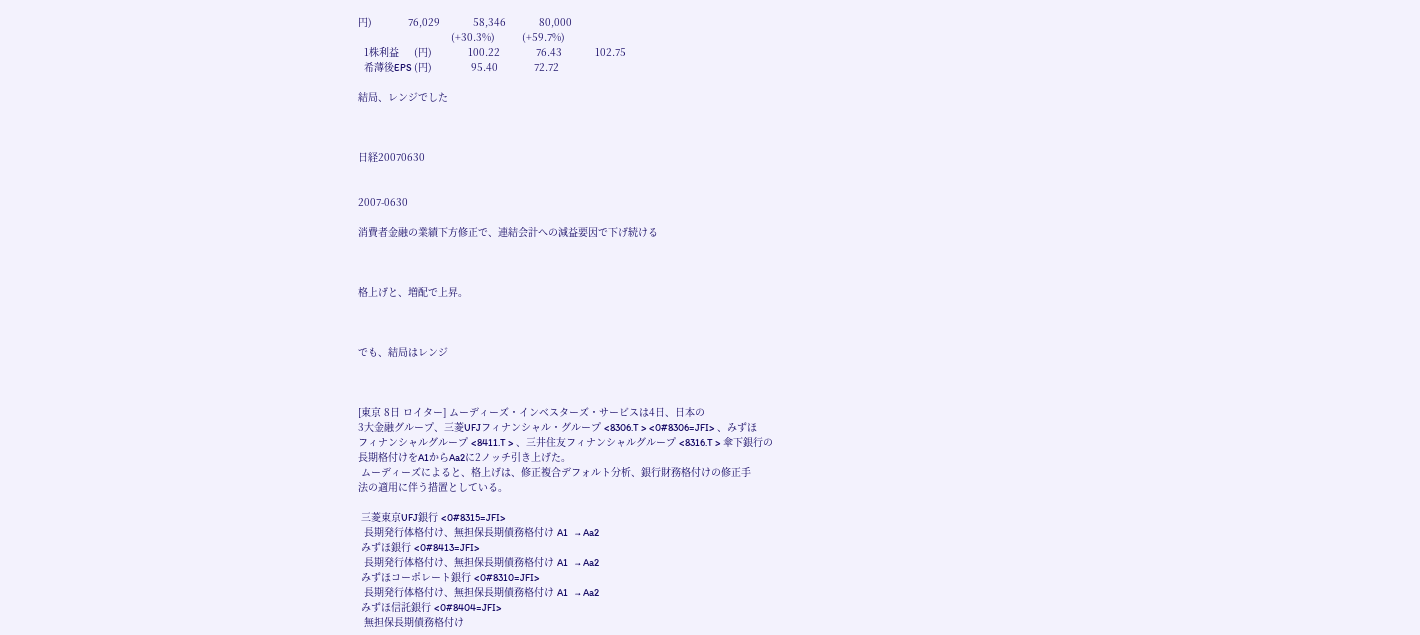円)            76,029           58,346           80,000
                               (+30.3%)         (+59.7%)
  1株利益     (円)            100.22            76.43           102.75
  希薄後EPS (円)             95.40            72.72

結局、レンジでした



日経20070630


2007-0630

消費者金融の業績下方修正で、連結会計への減益要因で下げ続ける



格上げと、増配で上昇。



でも、結局はレンジ



[東京 8日 ロイター] ムーディーズ・インベスターズ・サービスは4日、日本の
3大金融グループ、三菱UFJフィナンシャル・グループ <8306.T > <0#8306=JFI> 、みずほ
フィナンシャルグループ <8411.T > 、三井住友フィナンシャルグループ <8316.T > 傘下銀行の
長期格付けをA1からAa2に2ノッチ引き上げた。
 ムーディーズによると、格上げは、修正複合デフォルト分析、銀行財務格付けの修正手
法の適用に伴う措置としている。

 三菱東京UFJ銀行 <0#8315=JFI>
  長期発行体格付け、無担保長期債務格付け A1   → Aa2
 みずほ銀行 <0#8413=JFI>
  長期発行体格付け、無担保長期債務格付け A1   → Aa2
 みずほコーポレート銀行 <0#8310=JFI>
  長期発行体格付け、無担保長期債務格付け A1   → Aa2
 みずほ信託銀行 <0#8404=JFI>
  無担保長期債務格付け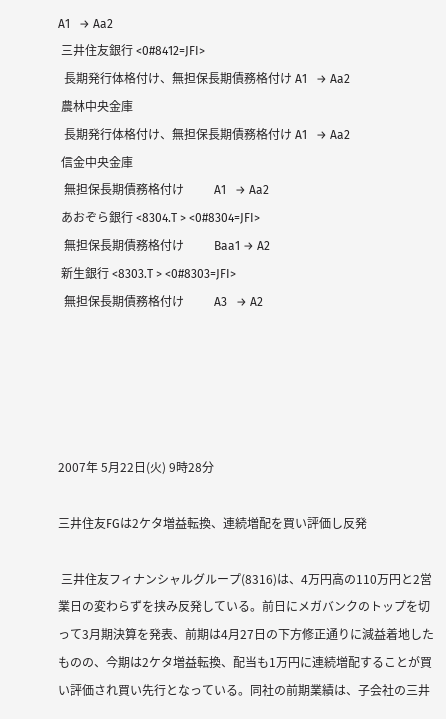A1   → Aa2
 三井住友銀行 <0#8412=JFI>
  長期発行体格付け、無担保長期債務格付け A1   → Aa2
 農林中央金庫
  長期発行体格付け、無担保長期債務格付け A1   → Aa2
 信金中央金庫
  無担保長期債務格付け          A1   → Aa2
 あおぞら銀行 <8304.T > <0#8304=JFI>
  無担保長期債務格付け          Baa1 → A2
 新生銀行 <8303.T > <0#8303=JFI>
  無担保長期債務格付け          A3   → A2





2007年 5月22日(火) 9時28分

三井住友FGは2ケタ増益転換、連続増配を買い評価し反発

 三井住友フィナンシャルグループ(8316)は、4万円高の110万円と2営業日の変わらずを挟み反発している。前日にメガバンクのトップを切って3月期決算を発表、前期は4月27日の下方修正通りに減益着地したものの、今期は2ケタ増益転換、配当も1万円に連続増配することが買い評価され買い先行となっている。同社の前期業績は、子会社の三井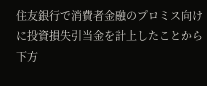住友銀行で消費者金融のプロミス向けに投資損失引当金を計上したことから下方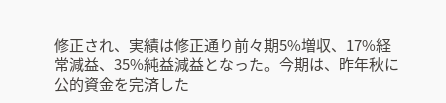修正され、実績は修正通り前々期5%増収、17%経常減益、35%純益減益となった。今期は、昨年秋に公的資金を完済した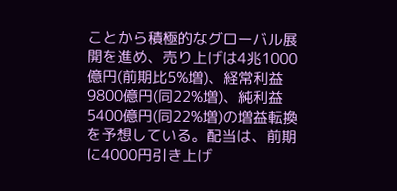ことから積極的なグローバル展開を進め、売り上げは4兆1000億円(前期比5%増)、経常利益9800億円(同22%増)、純利益5400億円(同22%増)の増益転換を予想している。配当は、前期に4000円引き上げ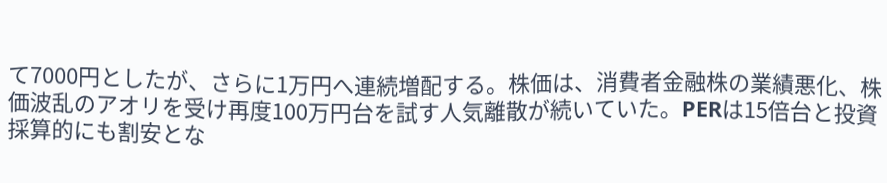て7000円としたが、さらに1万円へ連続増配する。株価は、消費者金融株の業績悪化、株価波乱のアオリを受け再度100万円台を試す人気離散が続いていた。PERは15倍台と投資採算的にも割安とな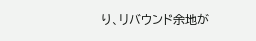り、リバウンド余地が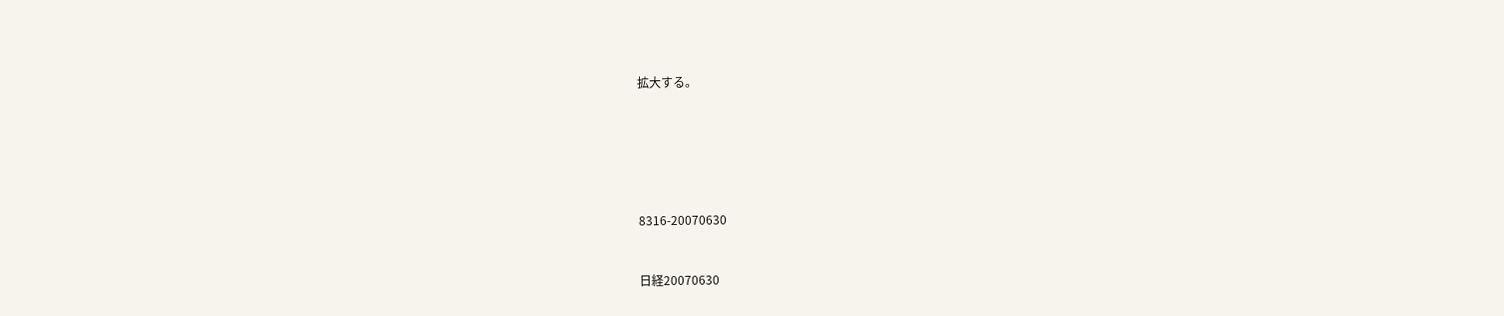拡大する。






8316-20070630


日経20070630